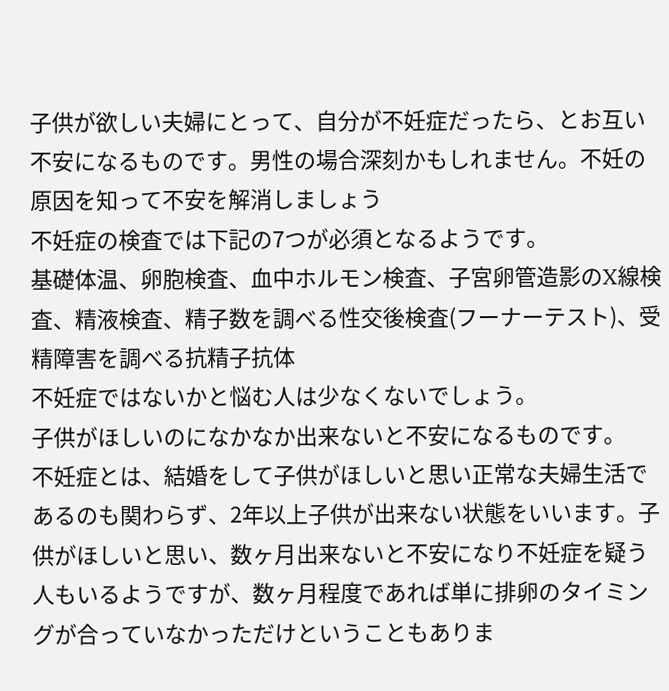子供が欲しい夫婦にとって、自分が不妊症だったら、とお互い不安になるものです。男性の場合深刻かもしれません。不妊の原因を知って不安を解消しましょう
不妊症の検査では下記の7つが必須となるようです。
基礎体温、卵胞検査、血中ホルモン検査、子宮卵管造影のX線検査、精液検査、精子数を調べる性交後検査(フーナーテスト)、受精障害を調べる抗精子抗体
不妊症ではないかと悩む人は少なくないでしょう。
子供がほしいのになかなか出来ないと不安になるものです。
不妊症とは、結婚をして子供がほしいと思い正常な夫婦生活であるのも関わらず、2年以上子供が出来ない状態をいいます。子供がほしいと思い、数ヶ月出来ないと不安になり不妊症を疑う人もいるようですが、数ヶ月程度であれば単に排卵のタイミングが合っていなかっただけということもありま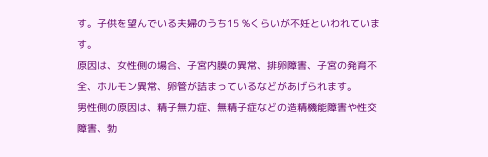す。子供を望んでいる夫婦のうち15 %くらいが不妊といわれています。
原因は、女性側の場合、子宮内膜の異常、排卵障害、子宮の発育不全、ホルモン異常、卵管が詰まっているなどがあげられます。
男性側の原因は、精子無力症、無精子症などの造精機能障害や性交障害、勃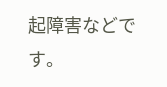起障害などです。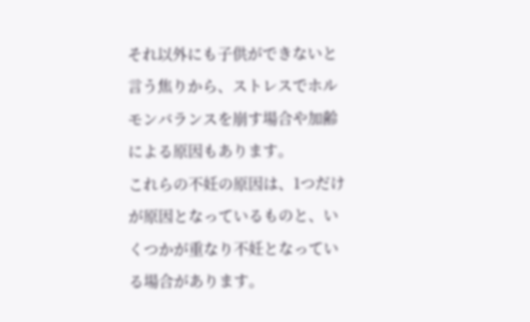それ以外にも子供ができないと言う焦りから、ストレスでホルモンバランスを崩す場合や加齢による原因もあります。
これらの不妊の原因は、1つだけが原因となっているものと、いくつかが重なり不妊となっている場合があります。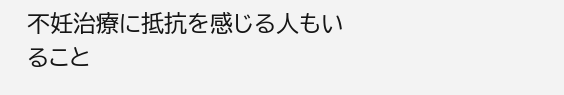不妊治療に抵抗を感じる人もいること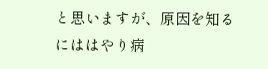と思いますが、原因を知るにははやり病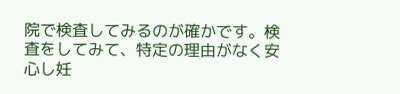院で検査してみるのが確かです。検査をしてみて、特定の理由がなく安心し妊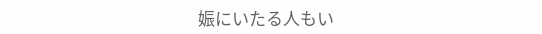娠にいたる人もい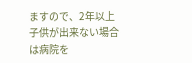ますので、2年以上子供が出来ない場合は病院を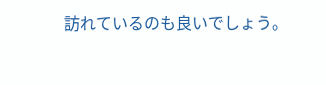訪れているのも良いでしょう。